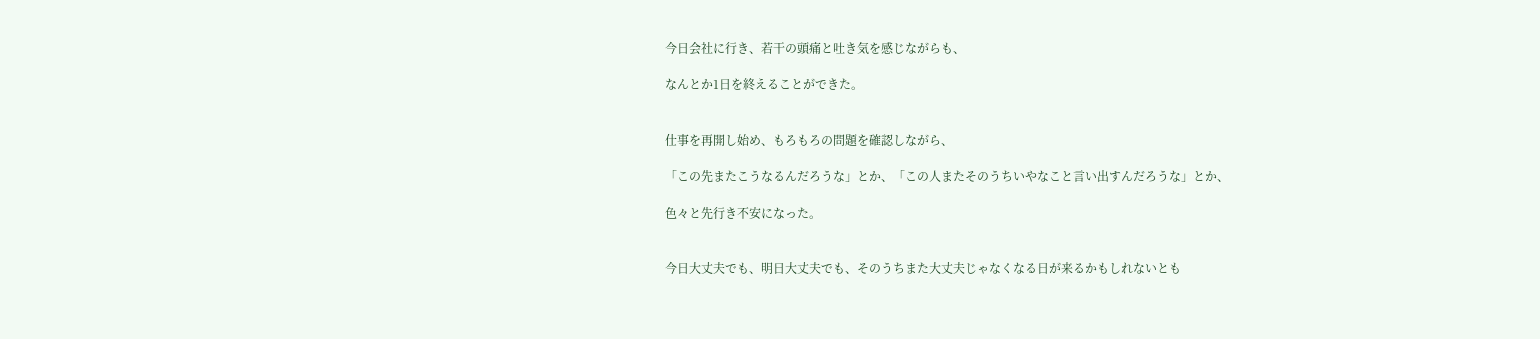今日会社に行き、若干の頭痛と吐き気を感じながらも、

なんとか1日を終えることができた。


仕事を再開し始め、もろもろの問題を確認しながら、

「この先またこうなるんだろうな」とか、「この人またそのうちいやなこと言い出すんだろうな」とか、

色々と先行き不安になった。


今日大丈夫でも、明日大丈夫でも、そのうちまた大丈夫じゃなくなる日が来るかもしれないとも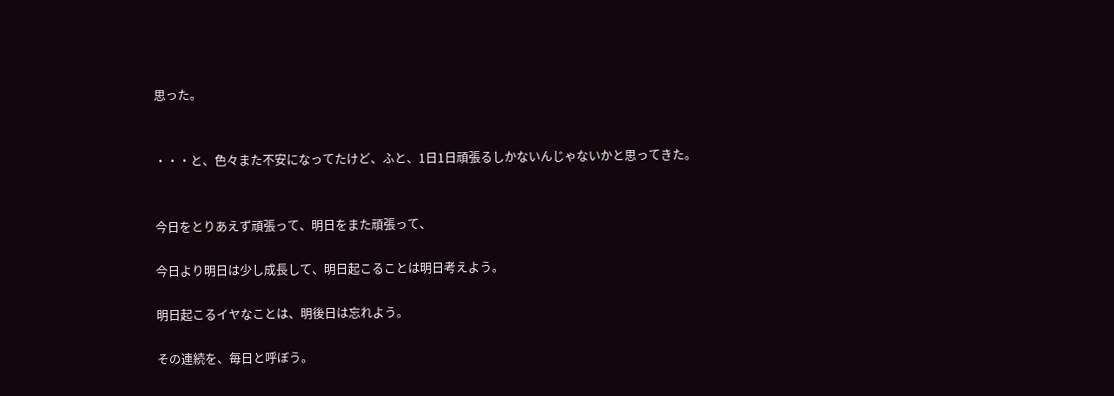思った。


・・・と、色々また不安になってたけど、ふと、1日1日頑張るしかないんじゃないかと思ってきた。


今日をとりあえず頑張って、明日をまた頑張って、

今日より明日は少し成長して、明日起こることは明日考えよう。

明日起こるイヤなことは、明後日は忘れよう。

その連続を、毎日と呼ぼう。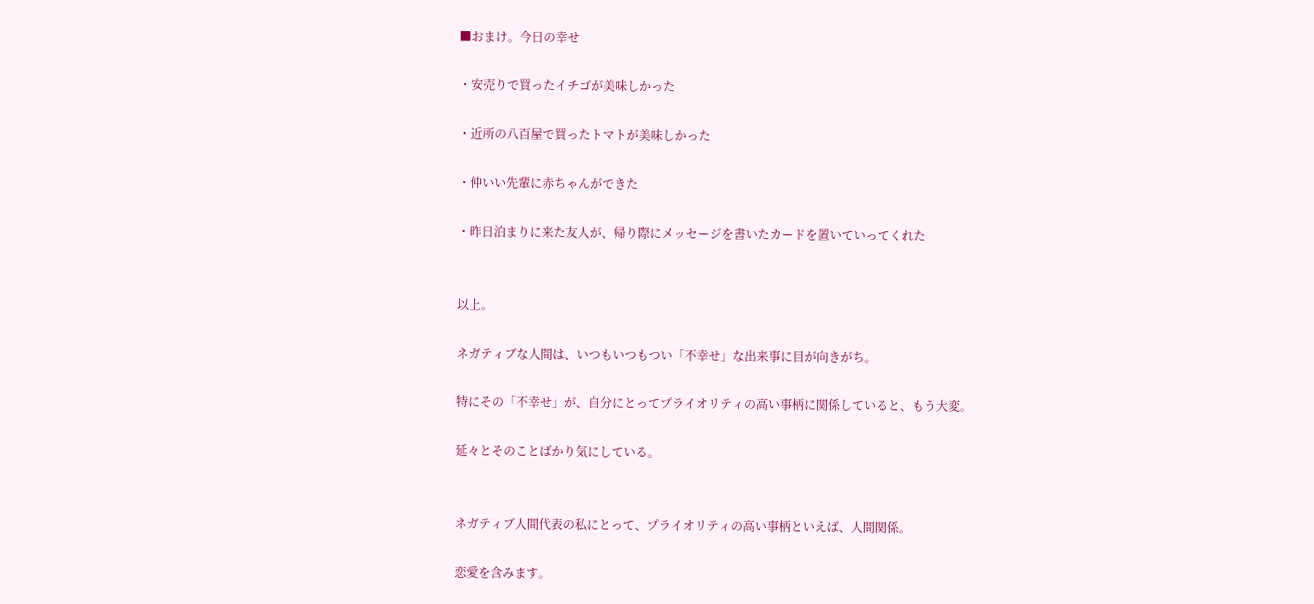■おまけ。今日の幸せ

・安売りで買ったイチゴが美味しかった

・近所の八百屋で買ったトマトが美味しかった

・仲いい先輩に赤ちゃんができた

・昨日泊まりに来た友人が、帰り際にメッセージを書いたカードを置いていってくれた


以上。

ネガティブな人間は、いつもいつもつい「不幸せ」な出来事に目が向きがち。

特にその「不幸せ」が、自分にとってプライオリティの高い事柄に関係していると、もう大変。

延々とそのことばかり気にしている。


ネガティブ人間代表の私にとって、プライオリティの高い事柄といえば、人間関係。

恋愛を含みます。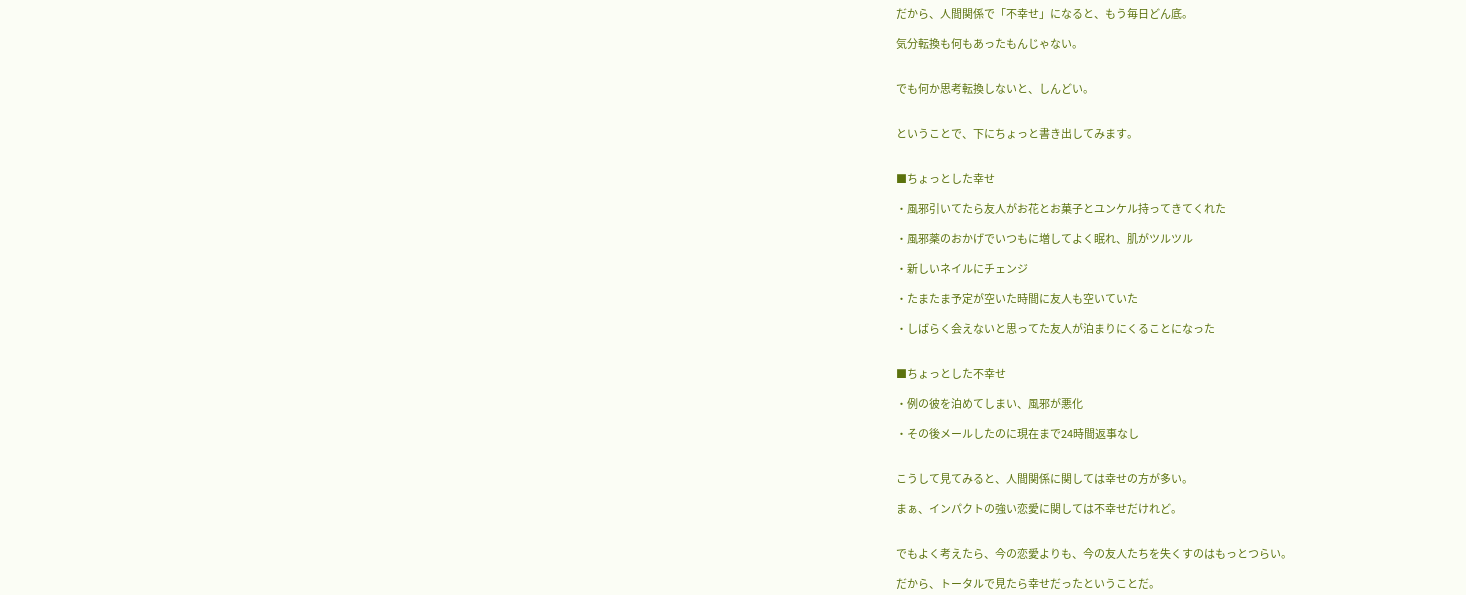だから、人間関係で「不幸せ」になると、もう毎日どん底。

気分転換も何もあったもんじゃない。


でも何か思考転換しないと、しんどい。


ということで、下にちょっと書き出してみます。


■ちょっとした幸せ

・風邪引いてたら友人がお花とお菓子とユンケル持ってきてくれた

・風邪薬のおかげでいつもに増してよく眠れ、肌がツルツル

・新しいネイルにチェンジ

・たまたま予定が空いた時間に友人も空いていた

・しばらく会えないと思ってた友人が泊まりにくることになった


■ちょっとした不幸せ

・例の彼を泊めてしまい、風邪が悪化

・その後メールしたのに現在まで24時間返事なし


こうして見てみると、人間関係に関しては幸せの方が多い。

まぁ、インパクトの強い恋愛に関しては不幸せだけれど。


でもよく考えたら、今の恋愛よりも、今の友人たちを失くすのはもっとつらい。

だから、トータルで見たら幸せだったということだ。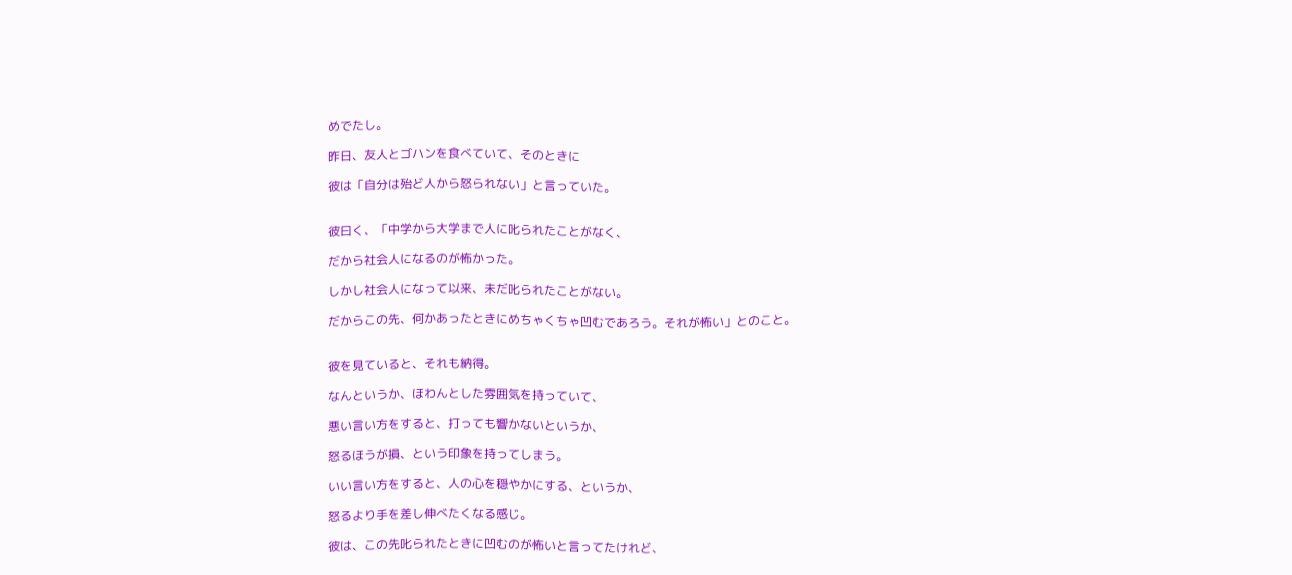めでたし。

昨日、友人とゴハンを食べていて、そのときに

彼は「自分は殆ど人から怒られない」と言っていた。


彼曰く、「中学から大学まで人に叱られたことがなく、

だから社会人になるのが怖かった。

しかし社会人になって以来、未だ叱られたことがない。

だからこの先、何かあったときにめちゃくちゃ凹むであろう。それが怖い」とのこと。


彼を見ていると、それも納得。

なんというか、ほわんとした雰囲気を持っていて、

悪い言い方をすると、打っても響かないというか、

怒るほうが損、という印象を持ってしまう。

いい言い方をすると、人の心を穏やかにする、というか、

怒るより手を差し伸べたくなる感じ。

彼は、この先叱られたときに凹むのが怖いと言ってたけれど、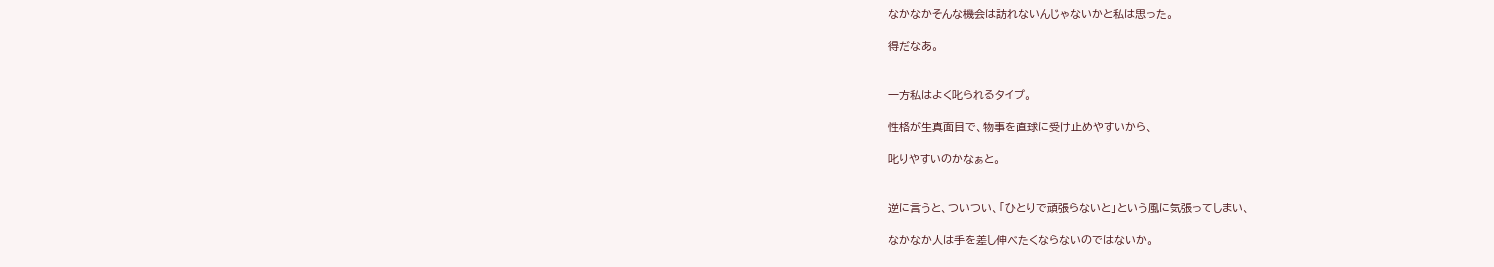なかなかそんな機会は訪れないんじゃないかと私は思った。

得だなあ。


一方私はよく叱られるタイプ。

性格が生真面目で、物事を直球に受け止めやすいから、

叱りやすいのかなぁと。


逆に言うと、ついつい、「ひとりで頑張らないと」という風に気張ってしまい、

なかなか人は手を差し伸べたくならないのではないか。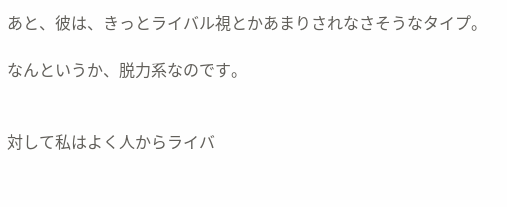あと、彼は、きっとライバル視とかあまりされなさそうなタイプ。

なんというか、脱力系なのです。


対して私はよく人からライバ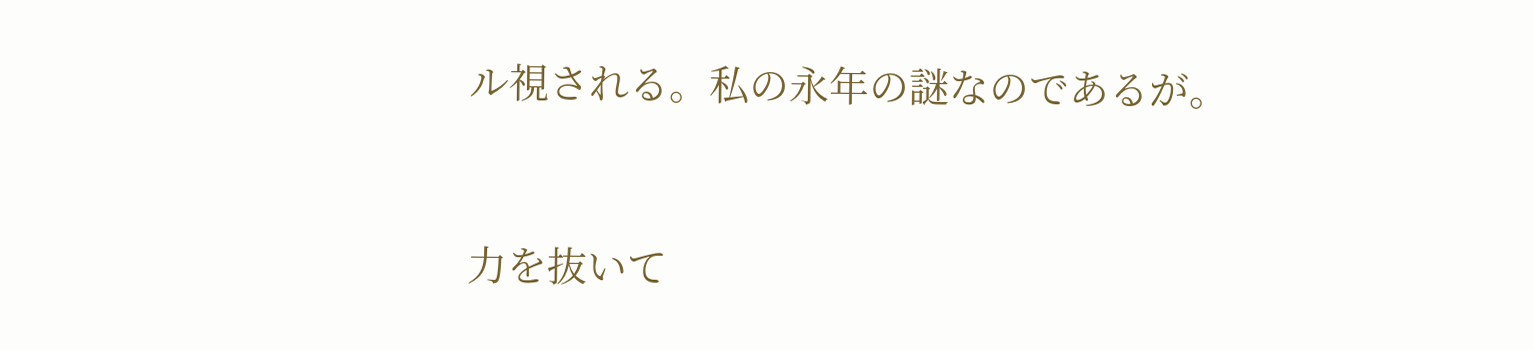ル視される。私の永年の謎なのであるが。


力を抜いて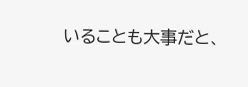いることも大事だと、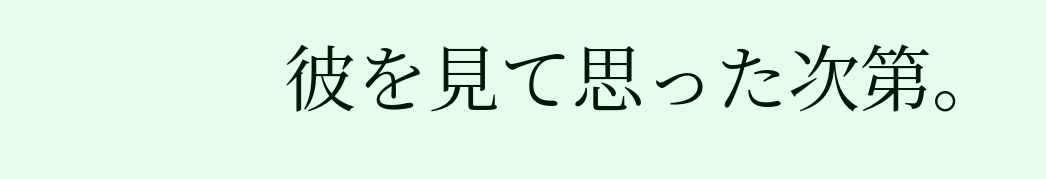彼を見て思った次第。